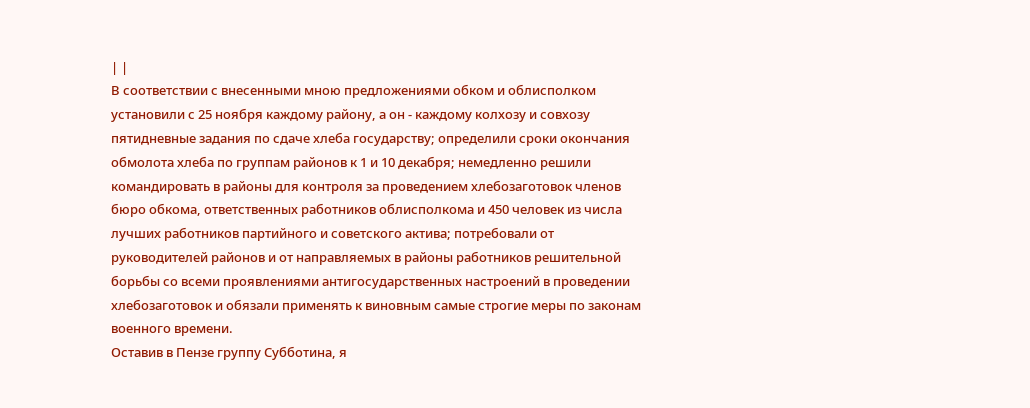| |
В соответствии с внесенными мною предложениями обком и облисполком
установили с 25 ноября каждому району, а он - каждому колхозу и совхозу
пятидневные задания по сдаче хлеба государству; определили сроки окончания
обмолота хлеба по группам районов к 1 и 10 декабря; немедленно решили
командировать в районы для контроля за проведением хлебозаготовок членов
бюро обкома, ответственных работников облисполкома и 450 человек из числа
лучших работников партийного и советского актива; потребовали от
руководителей районов и от направляемых в районы работников решительной
борьбы со всеми проявлениями антигосударственных настроений в проведении
хлебозаготовок и обязали применять к виновным самые строгие меры по законам
военного времени.
Оставив в Пензе группу Субботина, я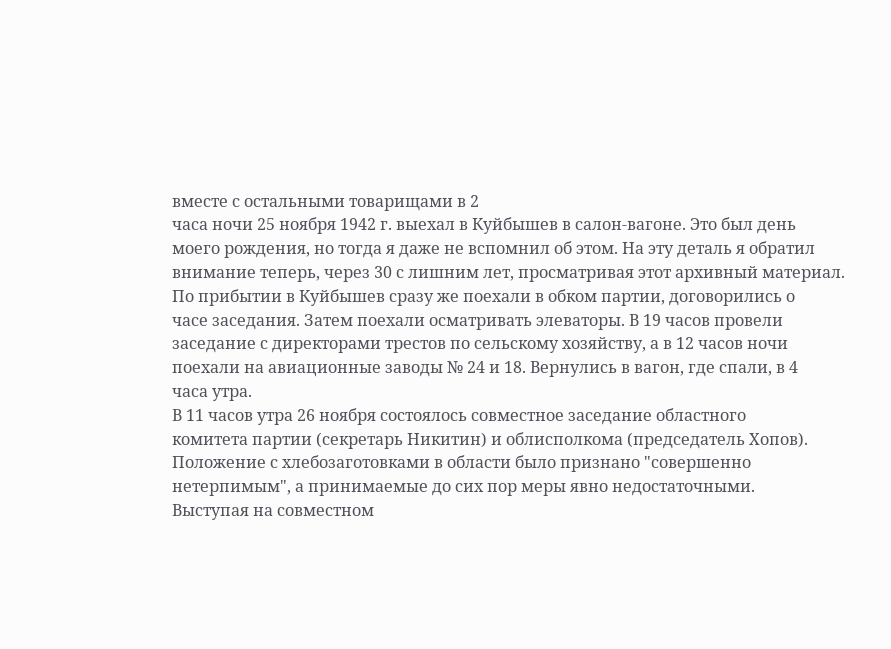вместе с остальными товарищами в 2
часа ночи 25 ноября 1942 г. выехал в Куйбышев в салон-вагоне. Это был день
моего рождения, но тогда я даже не вспомнил об этом. На эту деталь я обратил
внимание теперь, через 30 с лишним лет, просматривая этот архивный материал.
По прибытии в Куйбышев сразу же поехали в обком партии, договорились о
часе заседания. Затем поехали осматривать элеваторы. В 19 часов провели
заседание с директорами трестов по сельскому хозяйству, а в 12 часов ночи
поехали на авиационные заводы № 24 и 18. Вернулись в вагон, где спали, в 4
часа утра.
В 11 часов утра 26 ноября состоялось совместное заседание областного
комитета партии (секретарь Никитин) и облисполкома (председатель Хопов).
Положение с хлебозаготовками в области было признано "совершенно
нетерпимым", а принимаемые до сих пор меры явно недостаточными.
Выступая на совместном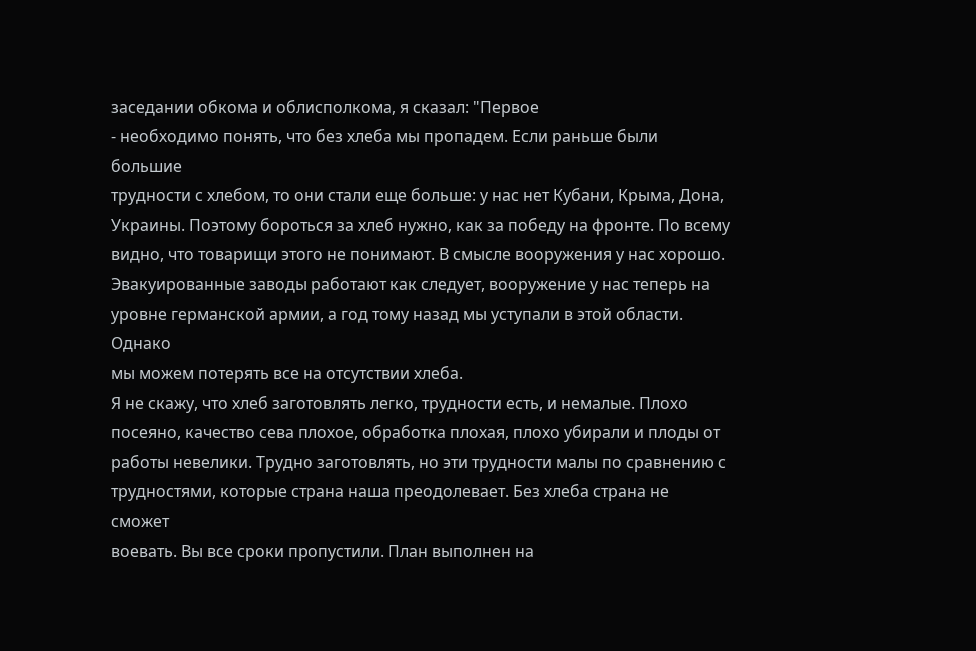заседании обкома и облисполкома, я сказал: "Первое
- необходимо понять, что без хлеба мы пропадем. Если раньше были большие
трудности с хлебом, то они стали еще больше: у нас нет Кубани, Крыма, Дона,
Украины. Поэтому бороться за хлеб нужно, как за победу на фронте. По всему
видно, что товарищи этого не понимают. В смысле вооружения у нас хорошо.
Эвакуированные заводы работают как следует, вооружение у нас теперь на
уровне германской армии, а год тому назад мы уступали в этой области. Однако
мы можем потерять все на отсутствии хлеба.
Я не скажу, что хлеб заготовлять легко, трудности есть, и немалые. Плохо
посеяно, качество сева плохое, обработка плохая, плохо убирали и плоды от
работы невелики. Трудно заготовлять, но эти трудности малы по сравнению с
трудностями, которые страна наша преодолевает. Без хлеба страна не сможет
воевать. Вы все сроки пропустили. План выполнен на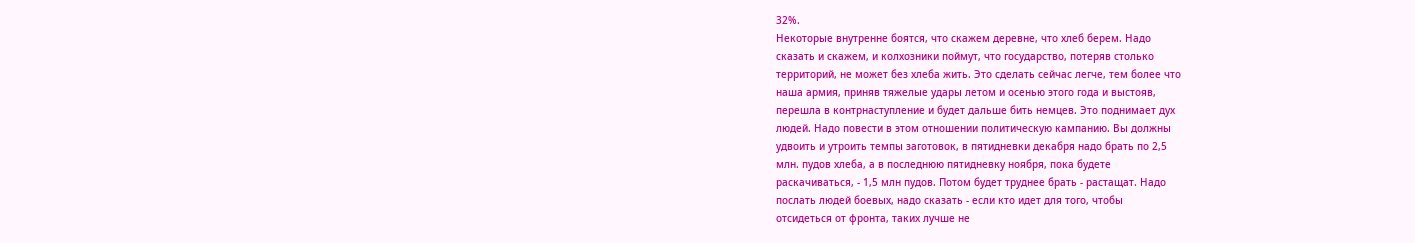32%.
Некоторые внутренне боятся, чтo скажем деревне, что хлеб берем. Надо
сказать и скажем, и колхозники поймут, что государство, потеряв столько
территорий, не может без хлеба жить. Это сделать сейчас легче, тем более что
наша армия, приняв тяжелые удары летом и осенью этого года и выстояв,
перешла в контрнаступление и будет дальше бить немцев. Это поднимает дух
людей. Надо повести в этом отношении политическую кампанию. Вы должны
удвоить и утроить темпы заготовок, в пятидневки декабря надо брать по 2,5
млн. пудов хлеба, а в последнюю пятидневку ноября, пока будете
раскачиваться, - 1,5 млн пудов. Потом будет труднее брать - растащат. Надо
послать людей боевых, надо сказать - если кто идет для того, чтобы
отсидеться от фронта, таких лучше не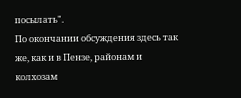посылать".
По окончании обсуждения здесь так же, как и в Пензе, районам и колхозам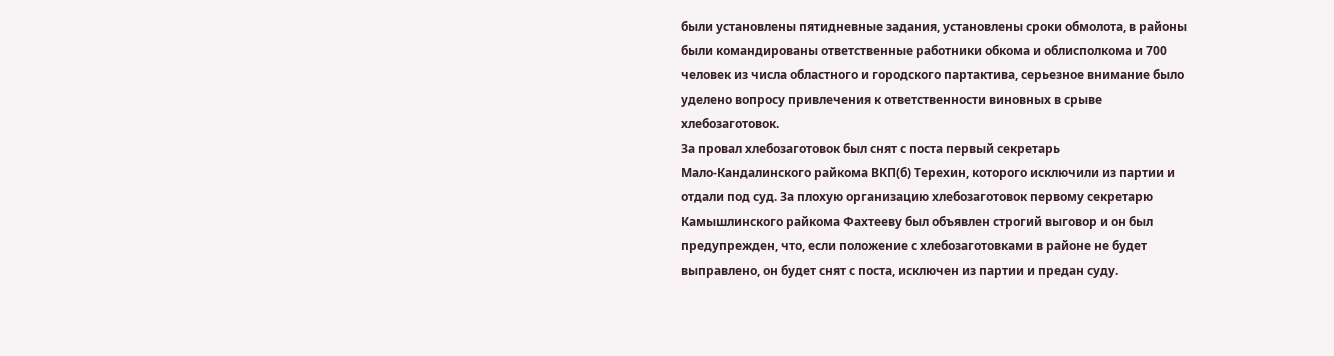были установлены пятидневные задания, установлены сроки обмолота, в районы
были командированы ответственные работники обкома и облисполкома и 700
человек из числа областного и городского партактива, серьезное внимание было
уделено вопросу привлечения к ответственности виновных в срыве
хлебозаготовок.
За провал хлебозаготовок был снят с поста первый секретарь
Мало-Кандалинского райкома ВКП(б) Терехин, которого исключили из партии и
отдали под суд. За плохую организацию хлебозаготовок первому секретарю
Камышлинского райкома Фахтееву был объявлен строгий выговор и он был
предупрежден, что, если положение с хлебозаготовками в районе не будет
выправлено, он будет снят с поста, исключен из партии и предан суду.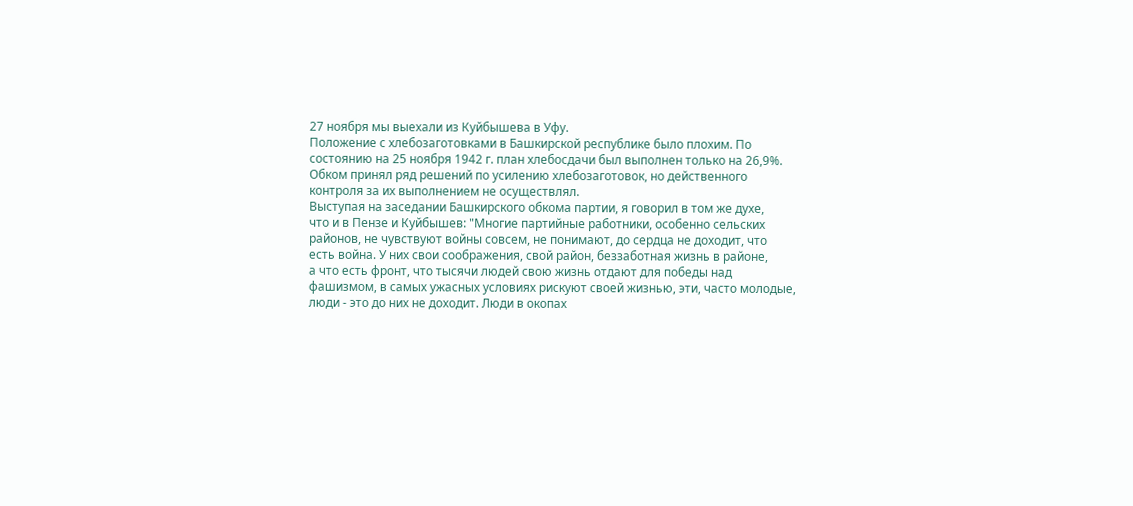27 ноября мы выехали из Куйбышева в Уфу.
Положение с хлебозаготовками в Башкирской республике было плохим. По
состоянию на 25 ноября 1942 г. план хлебосдачи был выполнен только на 26,9%.
Обком принял ряд решений по усилению хлебозаготовок, но действенного
контроля за их выполнением не осуществлял.
Выступая на заседании Башкирского обкома партии, я говорил в том же духе,
что и в Пензе и Куйбышев: "Многие партийные работники, особенно сельских
районов, не чувствуют войны совсем, не понимают, до сердца не доходит, что
есть война. У них свои соображения, свой район, беззаботная жизнь в районе,
а что есть фронт, что тысячи людей свою жизнь отдают для победы над
фашизмом, в самых ужасных условиях рискуют своей жизнью, эти, часто молодые,
люди - это до них не доходит. Люди в окопах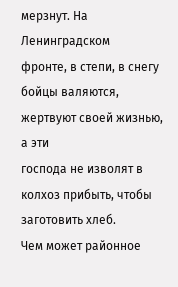мерзнут. На Ленинградском
фронте, в степи, в снегу бойцы валяются, жертвуют своей жизнью, а эти
господа не изволят в колхоз прибыть, чтобы заготовить хлеб.
Чем может районное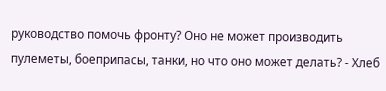руководство помочь фронту? Оно не может производить
пулеметы, боеприпасы, танки, но что оно может делать? - Хлеб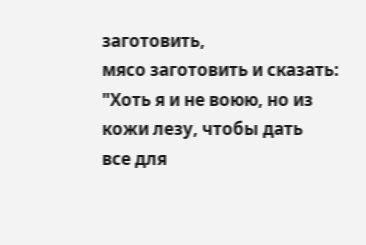заготовить,
мясо заготовить и сказать: "Хоть я и не воюю, но из кожи лезу, чтобы дать
все для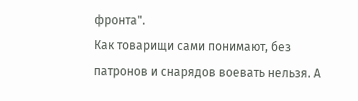фронта".
Как товарищи сами понимают, без патронов и снарядов воевать нельзя. А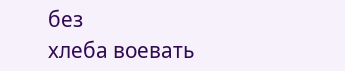без
хлеба воевать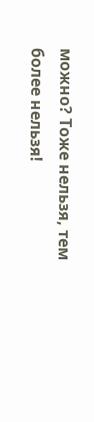можно? Тоже нельзя, тем более нельзя!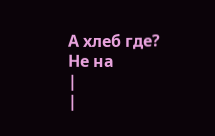А хлеб где? Не на
|
|